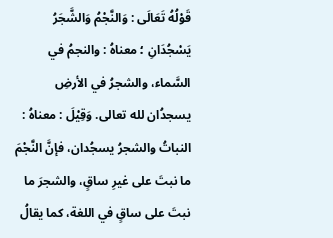قَوْلُهُ تَعَالَى : وَالنَّجْمُ وَالشَّجَرُ يَسْجُدَانِ ؛ معناهُ : والنجمُ في السَّماء، والشجرُ في الأرضِ يسجدُان لله تعالى. وَقِيْلَ : معناهُ : النباتُ والشجرُ يسجُدان، فإنَّ النَّجْمَ ما نبتَ على غيرِ ساقٍ، والشجرَ ما نبتَ على ساقٍ في اللغة، كما يقالُ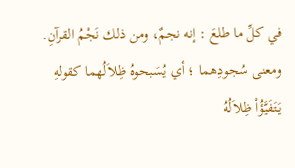في كلِّ ما طلعَ : إنه نجمٌ، ومن ذلك نَجْمُ القرآنِ.
ومعنى سُجودِهما ؛ أي يُسَبحوهُ ظِلاَلُهما كقولهِ يَتَفَيَّؤُاْ ظِلاَلُهُ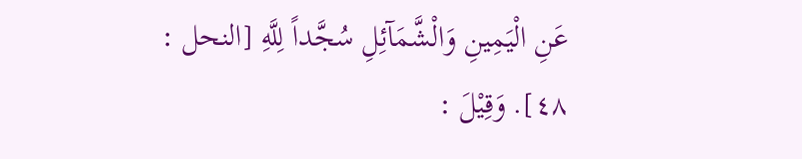عَنِ الْيَمِينِ وَالْشَّمَآئِلِ سُجَّداً لِلَّهِ [النحل : ٤٨]. وَقِيْلَ :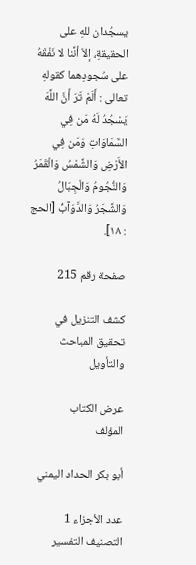يسجُدان للهِ على الحقيقةِ، إلاّ أنَّنا لا نَفْقَهُ على سُجودِهما كقولهِ تعالى : أَلَمْ تَرَ أَنَّ اللَّهَ يَسْجُدُ لَهُ مَن فِي السَّمَاوَاتِ وَمَن فِي الأَرْضِ وَالشَّمْسُ وَالْقَمَرُ وَالنُّجُومُ وَالْجِبَالُ وَالشَّجَرُ وَالدَّوَآبُّ [الحج : ١٨].

صفحة رقم 215

كشف التنزيل في تحقيق المباحث والتأويل

عرض الكتاب
المؤلف

أبو بكر الحداد اليمني

عدد الأجزاء 1
التصنيف التفسير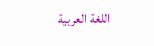اللغة العربية